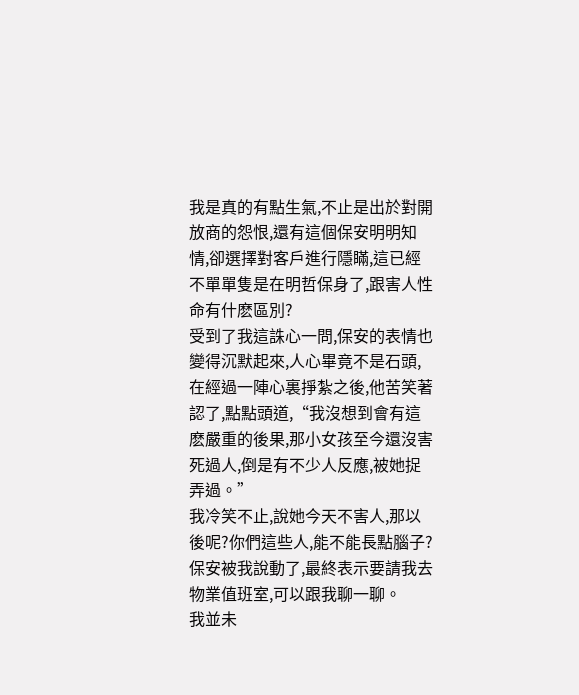我是真的有點生氣,不止是出於對開放商的怨恨,還有這個保安明明知情,卻選擇對客戶進行隱瞞,這已經不單單隻是在明哲保身了,跟害人性命有什麽區別?
受到了我這誅心一問,保安的表情也變得沉默起來,人心畢竟不是石頭,在經過一陣心裏掙紮之後,他苦笑著認了,點點頭道,“我沒想到會有這麽嚴重的後果,那小女孩至今還沒害死過人,倒是有不少人反應,被她捉弄過。”
我冷笑不止,說她今天不害人,那以後呢?你們這些人,能不能長點腦子?
保安被我說動了,最終表示要請我去物業值班室,可以跟我聊一聊。
我並未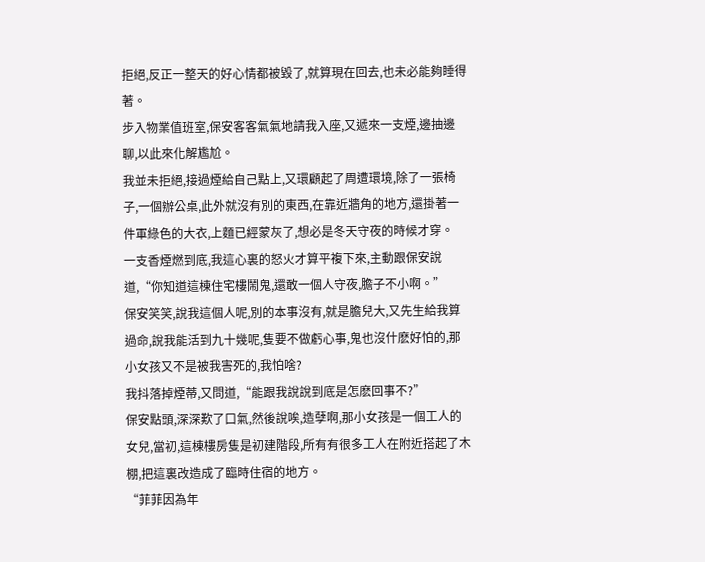拒絕,反正一整天的好心情都被毀了,就算現在回去,也未必能夠睡得著。
步入物業值班室,保安客客氣氣地請我入座,又遞來一支煙,邊抽邊聊,以此來化解尷尬。
我並未拒絕,接過煙給自己點上,又環顧起了周遭環境,除了一張椅子,一個辦公桌,此外就沒有別的東西,在靠近牆角的地方,還掛著一件軍綠色的大衣,上麵已經蒙灰了,想必是冬天守夜的時候才穿。
一支香煙燃到底,我這心裏的怒火才算平複下來,主動跟保安說道,“你知道這棟住宅樓鬧鬼,還敢一個人守夜,膽子不小啊。”
保安笑笑,說我這個人呢,別的本事沒有,就是膽兒大,又先生給我算過命,說我能活到九十幾呢,隻要不做虧心事,鬼也沒什麽好怕的,那小女孩又不是被我害死的,我怕啥?
我抖落掉煙蒂,又問道,“能跟我說說到底是怎麽回事不?”
保安點頭,深深歎了口氣,然後說唉,造孽啊,那小女孩是一個工人的女兒,當初,這棟樓房隻是初建階段,所有有很多工人在附近搭起了木棚,把這裏改造成了臨時住宿的地方。
“菲菲因為年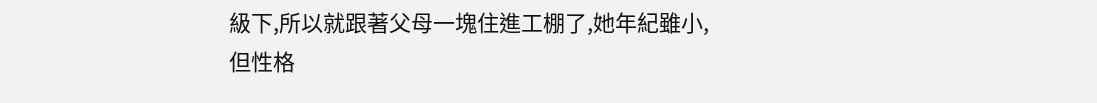級下,所以就跟著父母一塊住進工棚了,她年紀雖小,但性格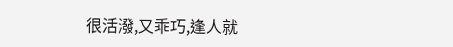很活潑,又乖巧,逢人就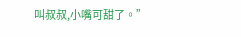叫叔叔,小嘴可甜了。”